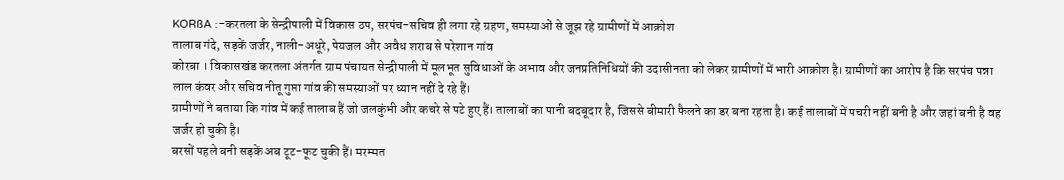KORßA :-करतला के सेन्द्रीपाली में विकास ठप, सरपंच-सचिव ही लगा रहे ग्रहण, समस्याओं से जूझ रहे ग्रामीणों में आक्रोश
तालाब गंदे, सड़कें जर्जर, नाली-अधूरे, पेयजल और अवैध शराब से परेशान गांव
कोरबा । विकासखंड करतला अंतर्गत ग्राम पंचायत सेन्द्रीपाली में मूलभूत सुविधाओं के अभाव और जनप्रतिनिधियों की उदासीनता को लेकर ग्रामीणों में भारी आक्रोश है। ग्रामीणों का आरोप है कि सरपंच पन्ना लाल कंवर और सचिव नीतू गुप्ता गांव की समस्याओं पर ध्यान नहीं दे रहे हैं।
ग्रामीणों ने बताया कि गांव में कई तालाब हैं जो जलकुंभी और कचरे से पटे हुए हैं। तालाबों का पानी बदबूदार है, जिससे बीमारी फैलने का डर बना रहता है। कई तालाबों में पचरी नहीं बनी है और जहां बनी है वह जर्जर हो चुकी है।
बरसों पहले बनी सड़कें अब टूट-फूट चुकी हैं। मरम्मत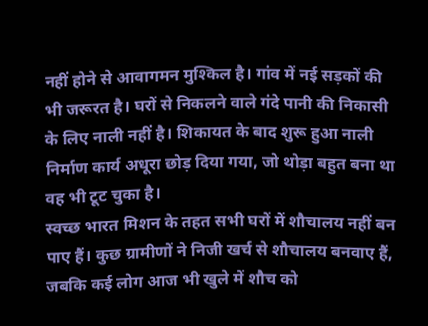नहीं होने से आवागमन मुश्किल है। गांव में नई सड़कों की भी जरूरत है। घरों से निकलने वाले गंदे पानी की निकासी के लिए नाली नहीं है। शिकायत के बाद शुरू हुआ नाली निर्माण कार्य अधूरा छोड़ दिया गया, जो थोड़ा बहुत बना था वह भी टूट चुका है।
स्वच्छ भारत मिशन के तहत सभी घरों में शौचालय नहीं बन पाए हैं। कुछ ग्रामीणों ने निजी खर्च से शौचालय बनवाए हैं, जबकि कई लोग आज भी खुले में शौच को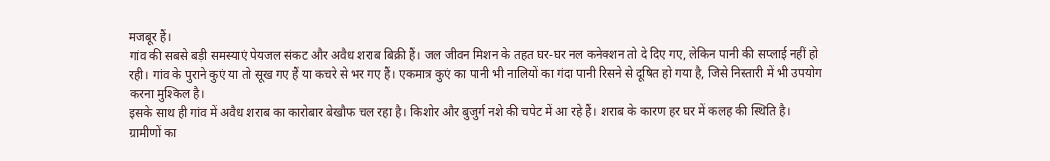मजबूर हैं।
गांव की सबसे बड़ी समस्याएं पेयजल संकट और अवैध शराब बिक्री हैं। जल जीवन मिशन के तहत घर-घर नल कनेक्शन तो दे दिए गए, लेकिन पानी की सप्लाई नहीं हो रही। गांव के पुराने कुएं या तो सूख गए हैं या कचरे से भर गए हैं। एकमात्र कुएं का पानी भी नालियों का गंदा पानी रिसने से दूषित हो गया है, जिसे निस्तारी में भी उपयोग करना मुश्किल है।
इसके साथ ही गांव में अवैध शराब का कारोबार बेखौफ चल रहा है। किशोर और बुजुर्ग नशे की चपेट में आ रहे हैं। शराब के कारण हर घर में कलह की स्थिति है।
ग्रामीणों का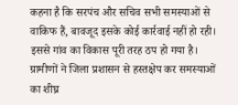कहना है कि सरपंच और सचिव सभी समस्याओं से वाकिफ हैं, बावजूद इसके कोई कार्रवाई नहीं हो रही। इससे गांव का विकास पूरी तरह ठप हो गया है।
ग्रामीणों ने जिला प्रशासन से हस्तक्षेप कर समस्याओं का शीघ्र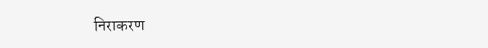निराकरण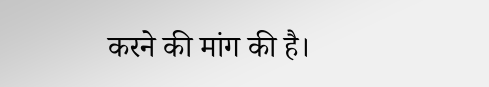करने की मांग की है।